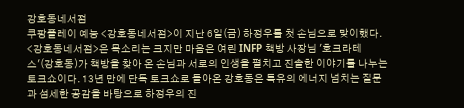강호동네서점
쿠팡플레이 예능 <강호동네서점>이 지난 6일(금) 하정우를 첫 손님으로 맞이했다.
<강호동네서점>은 목소리는 크지만 마음은 여린 INFP 책방 사장님 '호크라테스'(강호동)가 책방을 찾아 온 손님과 서로의 인생을 펼치고 진솔한 이야기를 나누는 토크쇼이다. 13년 만에 단독 토크쇼로 돌아온 강호동은 특유의 에너지 넘치는 질문과 섬세한 공감을 바탕으로 하정우의 진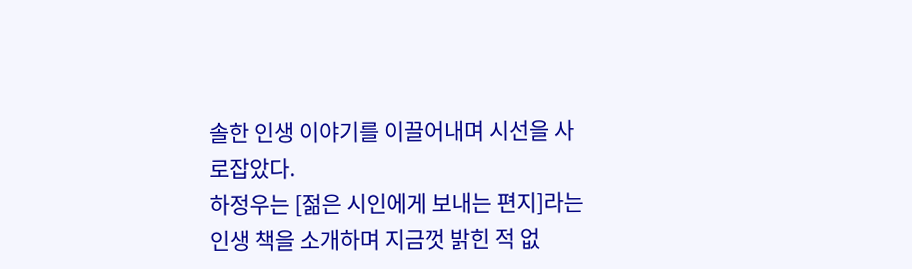솔한 인생 이야기를 이끌어내며 시선을 사로잡았다.
하정우는 [젊은 시인에게 보내는 편지]라는 인생 책을 소개하며 지금껏 밝힌 적 없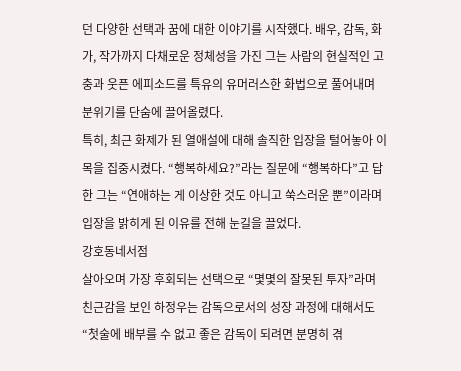던 다양한 선택과 꿈에 대한 이야기를 시작했다. 배우, 감독, 화가, 작가까지 다채로운 정체성을 가진 그는 사람의 현실적인 고충과 웃픈 에피소드를 특유의 유머러스한 화법으로 풀어내며 분위기를 단숨에 끌어올렸다.
특히, 최근 화제가 된 열애설에 대해 솔직한 입장을 털어놓아 이목을 집중시켰다. “행복하세요?”라는 질문에 “행복하다”고 답한 그는 “연애하는 게 이상한 것도 아니고 쑥스러운 뿐”이라며 입장을 밝히게 된 이유를 전해 눈길을 끌었다.
강호동네서점
살아오며 가장 후회되는 선택으로 “몇몇의 잘못된 투자”라며 친근감을 보인 하정우는 감독으로서의 성장 과정에 대해서도 “첫술에 배부를 수 없고 좋은 감독이 되려면 분명히 겪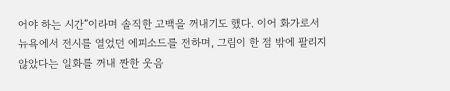어야 하는 시간”이라며 솔직한 고백을 꺼내기도 했다. 이어 화가로서 뉴욕에서 전시를 열었던 에피소드를 전하며, 그림이 한 점 밖에 팔리지 않았다는 일화를 꺼내 짠한 웃음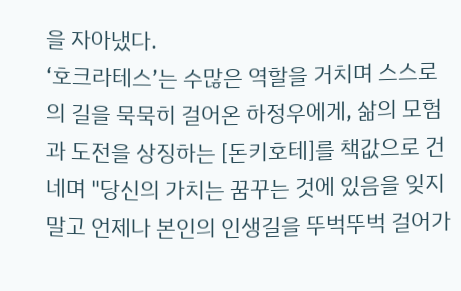을 자아냈다.
‘호크라테스’는 수많은 역할을 거치며 스스로의 길을 묵묵히 걸어온 하정우에게, 삶의 모험과 도전을 상징하는 [돈키호테]를 책값으로 건네며 "당신의 가치는 꿈꾸는 것에 있음을 잊지 말고 언제나 본인의 인생길을 뚜벅뚜벅 걸어가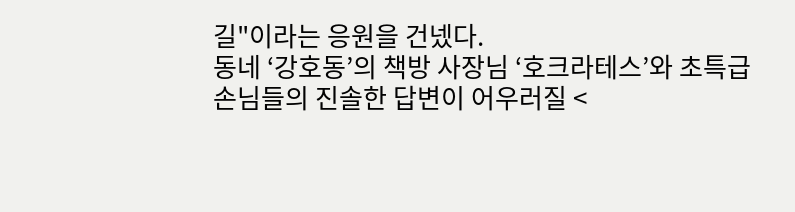길"이라는 응원을 건넸다.
동네 ‘강호동’의 책방 사장님 ‘호크라테스’와 초특급 손님들의 진솔한 답변이 어우러질 <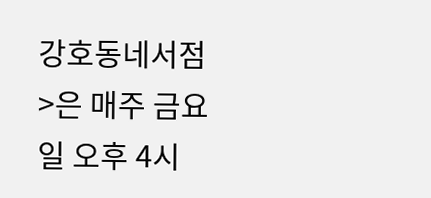강호동네서점>은 매주 금요일 오후 4시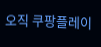오직 쿠팡플레이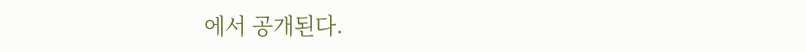에서 공개된다.